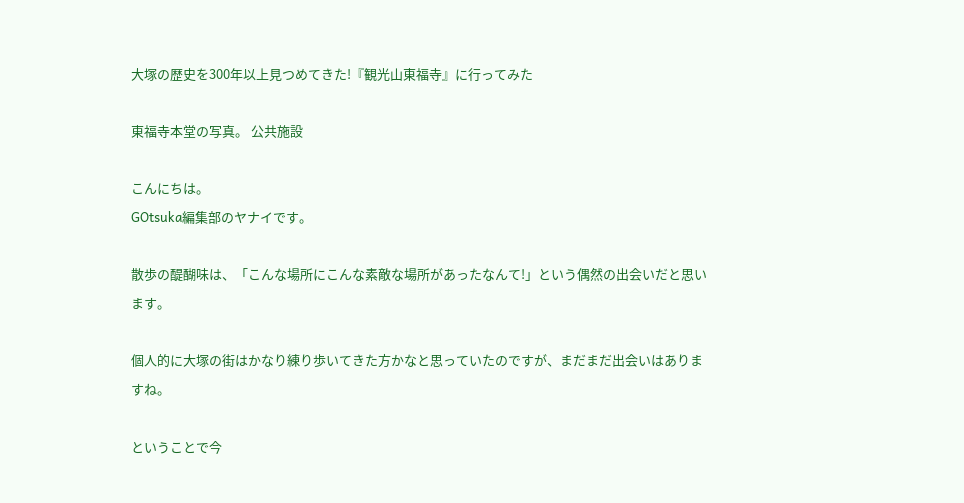大塚の歴史を300年以上見つめてきた!『観光山東福寺』に行ってみた

東福寺本堂の写真。 公共施設

こんにちは。
GOtsuka編集部のヤナイです。

散歩の醍醐味は、「こんな場所にこんな素敵な場所があったなんて!」という偶然の出会いだと思います。

個人的に大塚の街はかなり練り歩いてきた方かなと思っていたのですが、まだまだ出会いはありますね。

ということで今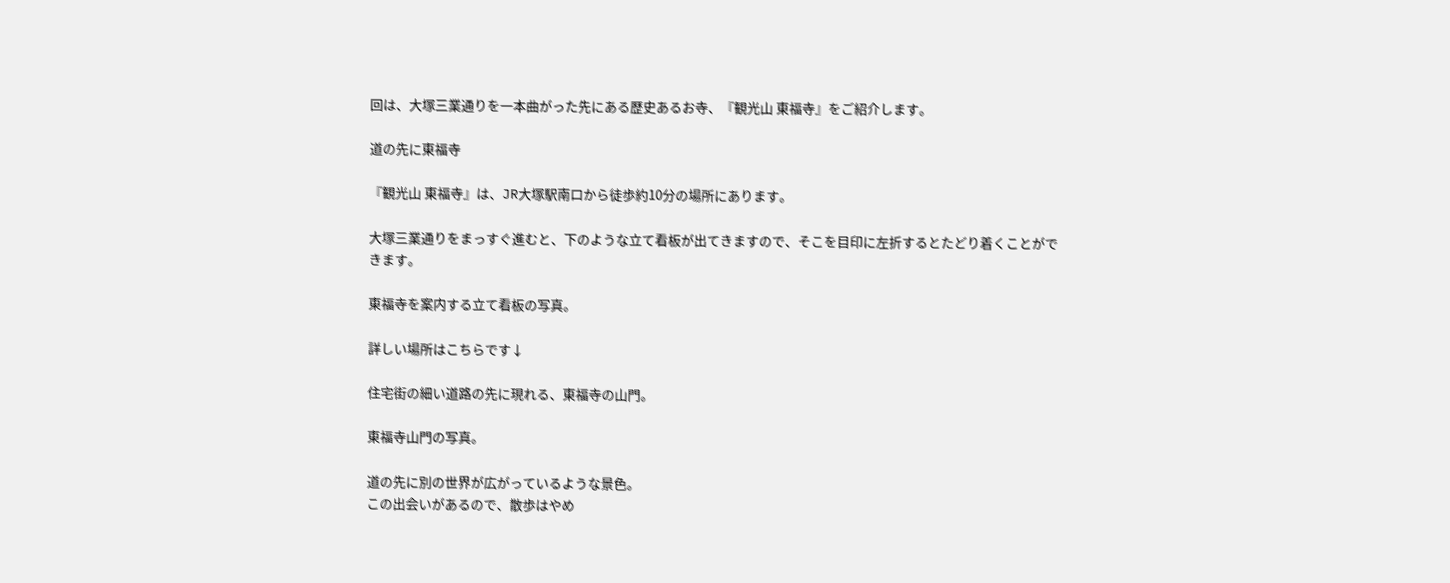回は、大塚三業通りを一本曲がった先にある歴史あるお寺、『観光山 東福寺』をご紹介します。

道の先に東福寺

『観光山 東福寺』は、JR大塚駅南口から徒歩約10分の場所にあります。

大塚三業通りをまっすぐ進むと、下のような立て看板が出てきますので、そこを目印に左折するとたどり着くことができます。

東福寺を案内する立て看板の写真。

詳しい場所はこちらです↓

住宅街の細い道路の先に現れる、東福寺の山門。

東福寺山門の写真。

道の先に別の世界が広がっているような景色。
この出会いがあるので、散歩はやめ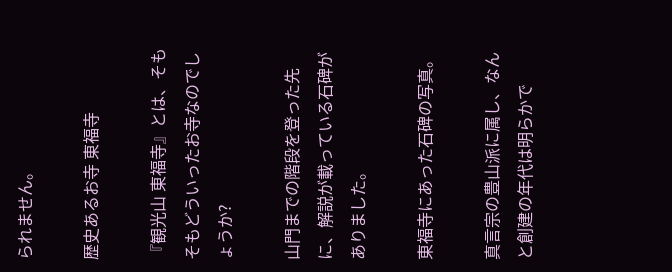られません。

歴史あるお寺 東福寺

『観光山 東福寺』とは、そもそもどういったお寺なのでしょうか?

山門までの階段を登った先に、解説が載っている石碑がありました。

東福寺にあった石碑の写真。

真言宗の豊山派に属し、なんと創建の年代は明らかで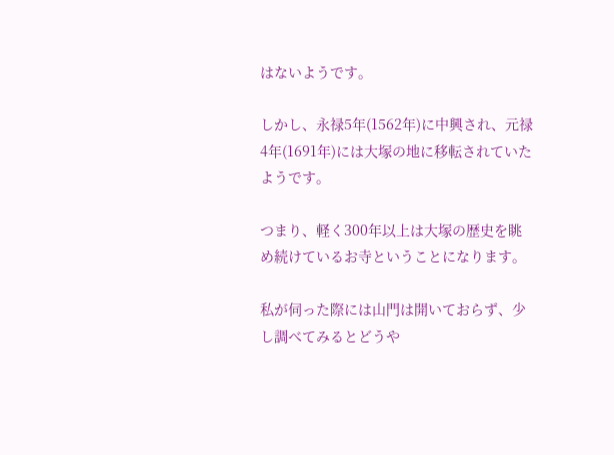はないようです。

しかし、永禄5年(1562年)に中興され、元禄4年(1691年)には大塚の地に移転されていたようです。

つまり、軽く300年以上は大塚の歴史を眺め続けているお寺ということになります。

私が伺った際には山門は開いておらず、少し調べてみるとどうや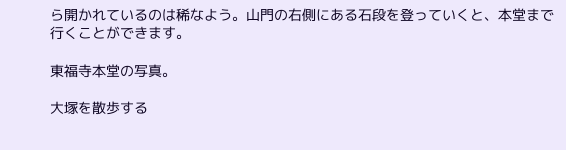ら開かれているのは稀なよう。山門の右側にある石段を登っていくと、本堂まで行くことができます。

東福寺本堂の写真。

大塚を散歩する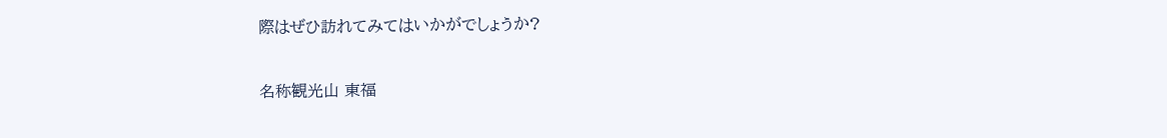際はぜひ訪れてみてはいかがでしょうか?

名称観光山 東福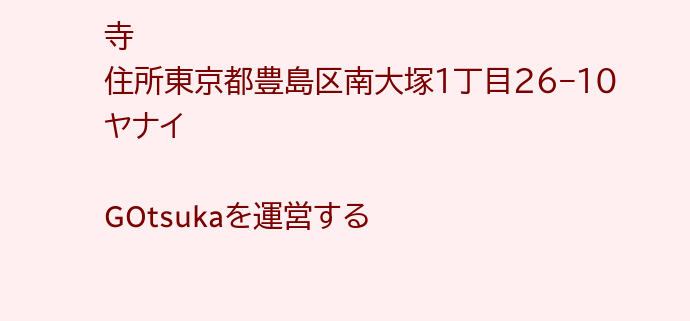寺
住所東京都豊島区南大塚1丁目26−10
ヤナイ

GOtsukaを運営する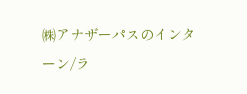㈱アナザーパスのインターン/ラ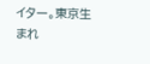イター。東京生まれ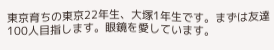東京育ちの東京22年生、大塚1年生です。まずは友達100人目指します。眼鏡を愛しています。